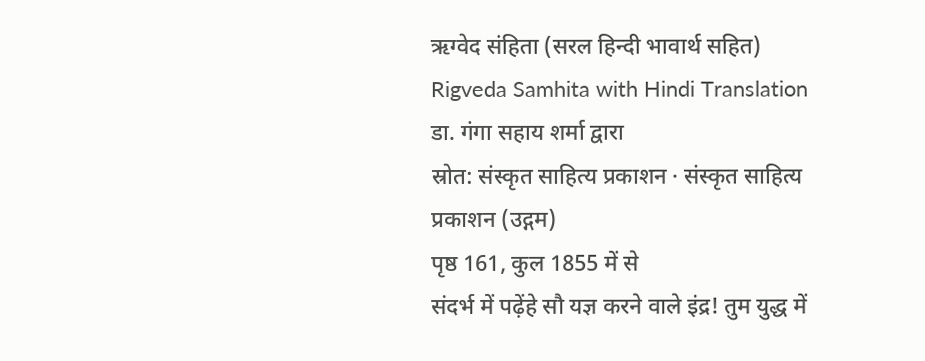ऋग्वेद संहिता (सरल हिन्दी भावार्थ सहित)
Rigveda Samhita with Hindi Translation
डा. गंगा सहाय शर्मा द्वारा
स्रोत: संस्कृत साहित्य प्रकाशन · संस्कृत साहित्य प्रकाशन (उद्गम)
पृष्ठ 161, कुल 1855 में से
संदर्भ में पढ़ेंहे सौ यज्ञ करने वाले इंद्र! तुम युद्ध में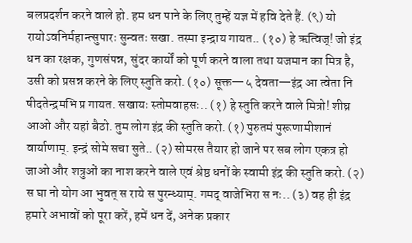बलप्रदर्शन करने वाले हो. हम धन पाने के लिए तुम्हें यज्ञ में हवि देते हैं. (९) यो रायोऽवनिर्महान्त्सुपारः सुन्वतः सखा. तस्मा इन्द्राय गायत.. (१०) हे ऋत्विज्! जो इंद्र धन का रक्षक, गुणसंपन्न, सुंदर कार्यों को पूर्ण करने वाला तथा यजमान का मित्र है, उसी को प्रसन्न करने के लिए स्तुति करो. (१०) सूक्त—५ देवता—इंद्र आ त्वेता नि षीदतेन्द्रमभि प्र गायत. सखायः स्तोमवाहसः.. (१) हे स्तुति करने वाले मित्रो! शीघ्र आओ और यहां बैठो. तुम लोग इंद्र की स्तुति करो. (१) पुरुतमं पुरूणामीशानं वार्याणाम्. इन्द्रं सोमे सचा सुते.. (२) सोमरस तैयार हो जाने पर सब लोग एकत्र हो जाओ और शत्रुओं का नाश करने वाले एवं श्रेष्ठ धनों के स्वामी इंद्र की स्तुति करो. (२) स घा नो योग आ भुवत् स राये स पुरन्ध्याम्. गमद् वाजेभिरा स नः.. (३) वह ही इंद्र हमारे अभावों को पूरा करें, हमें धन दें, अनेक प्रकार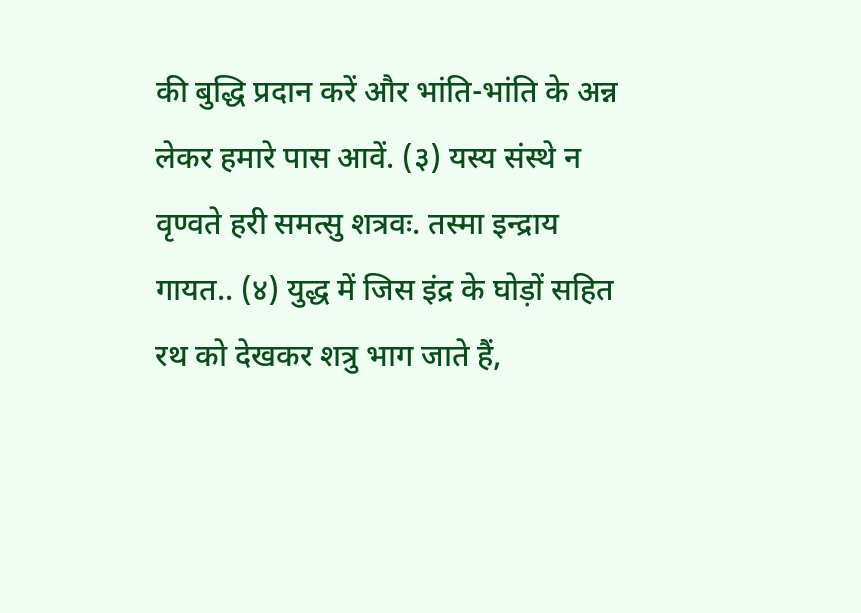की बुद्धि प्रदान करें और भांति-भांति के अन्न लेकर हमारे पास आवें. (३) यस्य संस्थे न वृण्वते हरी समत्सु शत्रवः. तस्मा इन्द्राय गायत.. (४) युद्ध में जिस इंद्र के घोड़ों सहित रथ को देखकर शत्रु भाग जाते हैं,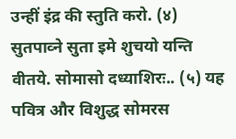उन्हीं इंद्र की स्तुति करो. (४) सुतपाव्ने सुता इमे शुचयो यन्ति वीतये. सोमासो दध्याशिरः.. (५) यह पवित्र और विशुद्ध सोमरस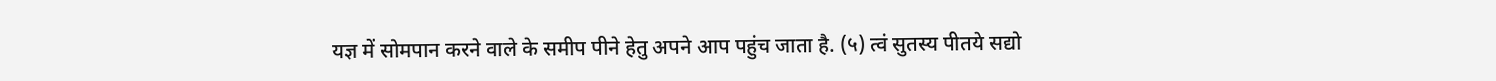यज्ञ में सोमपान करने वाले के समीप पीने हेतु अपने आप पहुंच जाता है. (५) त्वं सुतस्य पीतये सद्यो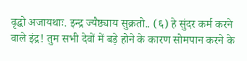वृद्धो अजायथाः. इन्द्र ज्यैष्ठ्याय सुक्रतो.. (६) हे सुंदर कर्म करने वाले इंद्र! तुम सभी देवों में बड़े होने के कारण सोमपान करने के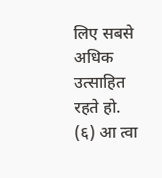लिए सबसे अधिक उत्साहित रहते हो. (६) आ त्वा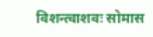विशन्त्वाशवः सोमास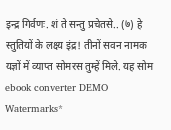इन्द्र गिर्वणः. शं ते सन्तु प्रचेतसे.. (७) हे स्तुतियों के लक्ष्य इंद्र! तीनों सवन नामक यज्ञों में व्याप्त सोमरस तुम्हें मिले. यह सोम ebook converter DEMO Watermarks*